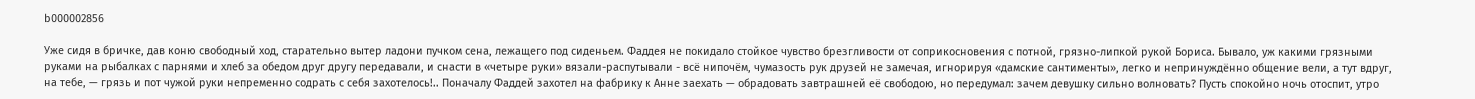b000002856

Уже сидя в бричке, дав коню свободный ход, старательно вытер ладони пучком сена, лежащего под сиденьем. Фаддея не покидало стойкое чувство брезгливости от соприкосновения с потной, грязно-липкой рукой Бориса. Бывало, уж какими грязными руками на рыбалках с парнями и хлеб за обедом друг другу передавали, и снасти в «четыре руки» вязали-распутывали - всё нипочём, чумазость рук друзей не замечая, игнорируя «дамские сантименты», легко и непринуждённо общение вели, а тут вдруг, на тебе, — грязь и пот чужой руки непременно содрать с себя захотелось!.. Поначалу Фаддей захотел на фабрику к Анне заехать — обрадовать завтрашней её свободою, но передумал: зачем девушку сильно волновать? Пусть спокойно ночь отоспит, утро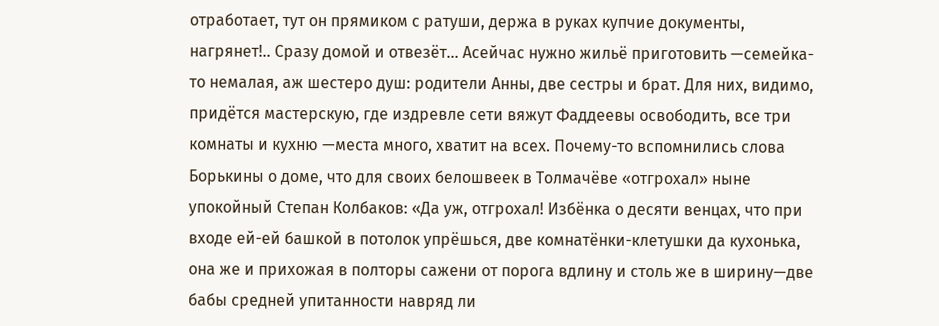отработает, тут он прямиком с ратуши, держа в руках купчие документы, нагрянет!.. Сразу домой и отвезёт... Асейчас нужно жильё приготовить —семейка-то немалая, аж шестеро душ: родители Анны, две сестры и брат. Для них, видимо, придётся мастерскую, где издревле сети вяжут Фаддеевы освободить, все три комнаты и кухню —места много, хватит на всех. Почему-то вспомнились слова Борькины о доме, что для своих белошвеек в Толмачёве «отгрохал» ныне упокойный Степан Колбаков: «Да уж, отгрохал! Избёнка о десяти венцах, что при входе ей-ей башкой в потолок упрёшься, две комнатёнки-клетушки да кухонька, она же и прихожая в полторы сажени от порога вдлину и столь же в ширину—две бабы средней упитанности навряд ли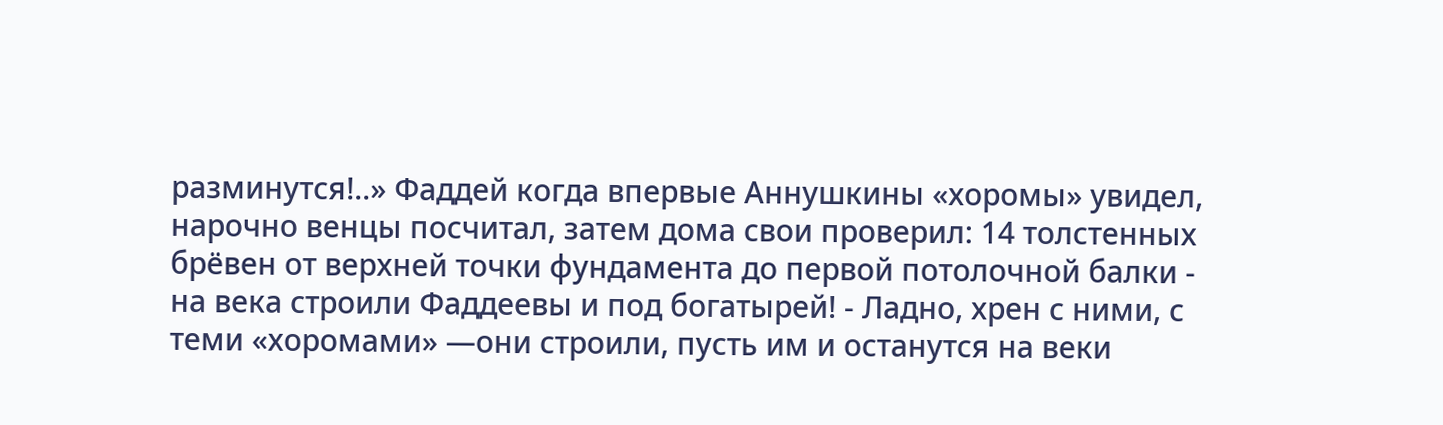разминутся!..» Фаддей когда впервые Аннушкины «хоромы» увидел, нарочно венцы посчитал, затем дома свои проверил: 14 толстенных брёвен от верхней точки фундамента до первой потолочной балки - на века строили Фаддеевы и под богатырей! - Ладно, хрен с ними, с теми «хоромами» —они строили, пусть им и останутся на веки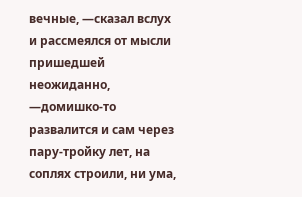вечные, —сказал вслух и рассмеялся от мысли пришедшей неожиданно, —домишко-то развалится и сам через пару-тройку лет, на соплях строили, ни ума,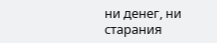ни денег, ни старания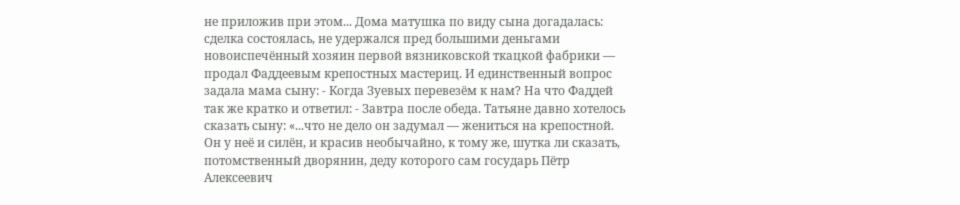не приложив при этом... Дома матушка по виду сына догадалась: сделка состоялась, не удержался пред большими деньгами новоиспечённый хозяин первой вязниковской ткацкой фабрики — продал Фаддеевым крепостных мастериц. И единственный вопрос задала мама сыну: - Когда Зуевых перевезём к нам? На что Фаддей так же кратко и ответил: - Завтра после обеда. Татьяне давно хотелось сказать сыну: «...что не дело он задумал — жениться на крепостной. Он у неё и силён, и красив необычайно, к тому же, шутка ли сказать, потомственный дворянин, деду которого сам государь Пётр Алексеевич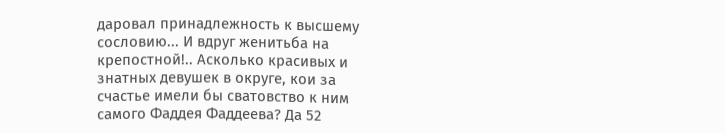даровал принадлежность к высшему сословию... И вдруг женитьба на крепостной!.. Асколько красивых и знатных девушек в округе, кои за счастье имели бы сватовство к ним самого Фаддея Фаддеева? Да 52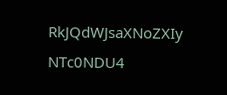RkJQdWJsaXNoZXIy NTc0NDU4